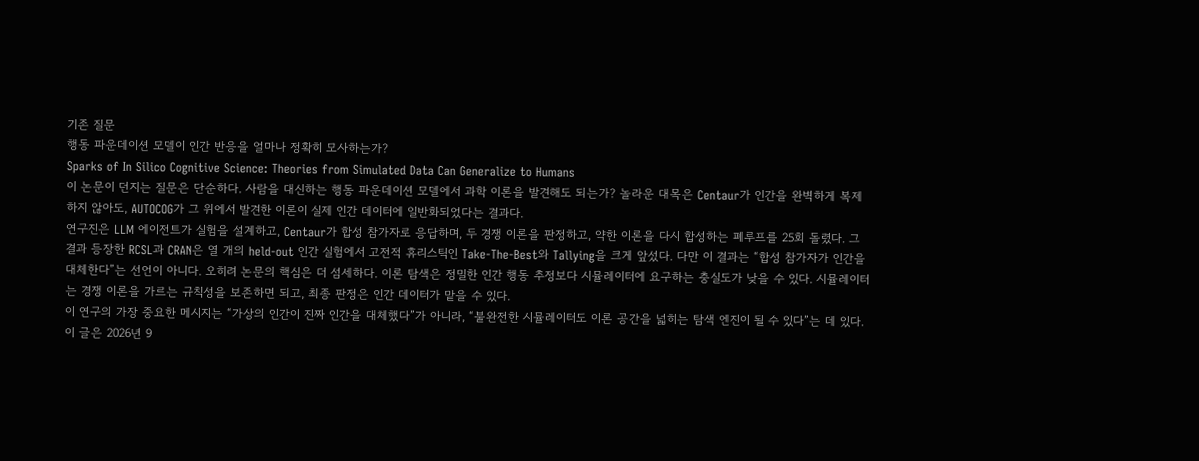기존 질문
행동 파운데이션 모델이 인간 반응을 얼마나 정확히 모사하는가?
Sparks of In Silico Cognitive Science: Theories from Simulated Data Can Generalize to Humans
이 논문이 던지는 질문은 단순하다. 사람을 대신하는 행동 파운데이션 모델에서 과학 이론을 발견해도 되는가? 놀라운 대목은 Centaur가 인간을 완벽하게 복제하지 않아도, AUTOCOG가 그 위에서 발견한 이론이 실제 인간 데이터에 일반화되었다는 결과다.
연구진은 LLM 에이전트가 실험을 설계하고, Centaur가 합성 참가자로 응답하며, 두 경쟁 이론을 판정하고, 약한 이론을 다시 합성하는 폐루프를 25회 돌렸다. 그 결과 등장한 RCSL과 CRAN은 열 개의 held-out 인간 실험에서 고전적 휴리스틱인 Take-The-Best와 Tallying을 크게 앞섰다. 다만 이 결과는 “합성 참가자가 인간을 대체한다”는 선언이 아니다. 오히려 논문의 핵심은 더 섬세하다. 이론 탐색은 정밀한 인간 행동 추정보다 시뮬레이터에 요구하는 충실도가 낮을 수 있다. 시뮬레이터는 경쟁 이론을 가르는 규칙성을 보존하면 되고, 최종 판정은 인간 데이터가 맡을 수 있다.
이 연구의 가장 중요한 메시지는 “가상의 인간이 진짜 인간을 대체했다”가 아니라, “불완전한 시뮬레이터도 이론 공간을 넓히는 탐색 엔진이 될 수 있다”는 데 있다.
이 글은 2026년 9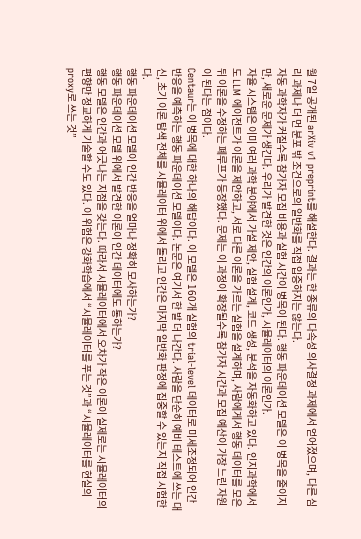월 7일 공개된 arXiv v1 preprint를 해설한다. 결과는 한 종류의 다속성 의사결정 과제에서 얻어졌으며, 다른 심리 과제나 더 먼 분포 밖 조건으로의 일반화를 직접 입증하지는 않는다.
자동 과학자가 커질수록 참가자 모집 비용과 실험 시간이 병목이 된다. 행동 파운데이션 모델은 이 병목을 줄이지만, 새로운 문제가 생긴다. 우리가 발견한 것은 인간의 이론인가, 시뮬레이터의 이론인가.
자율 시스템은 이미 여러 과학 분야에서 가설 제안, 실험 설계, 코드 생성, 분석을 자동화하고 있다. 인지과학에서도 LLM 에이전트가 이론을 제안하고, 서로 다른 이론을 가르는 실험을 설계하며, 사람에게서 행동 데이터를 모은 뒤 이론을 수정하는 폐루프가 등장했다. 문제는 이 과정이 확장될수록 참가자 시간과 모집 예산이 가장 느린 자원이 된다는 점이다.
Centaur는 이 병목에 대한 하나의 해답이다. 이 모델은 160개 실험의 trial-level 데이터로 미세조정되어 인간 반응을 예측하는 행동 파운데이션 모델이다. 논문은 여기서 한 발 더 나간다. 사람을 단순히 예비 테스트에 쓰는 대신, 초기 이론 탐색 전체를 시뮬레이터 위에서 돌리고 인간은 마지막 일반화 판정에 집중할 수 있는지 직접 시험한다.
행동 파운데이션 모델이 인간 반응을 얼마나 정확히 모사하는가?
행동 파운데이션 모델 위에서 발견한 이론이 인간 데이터에도 통하는가?
행동 모델은 인간과 어긋나는 지점을 갖는다. 따라서 시뮬레이터에서 오차가 작은 이론이 실제로는 시뮬레이터의 편향만 정교하게 기술할 수도 있다. 이 위험은 강화학습에서 “시뮬레이터를 푸는 것”과 “시뮬레이터를 현실의 proxy로 쓰는 것”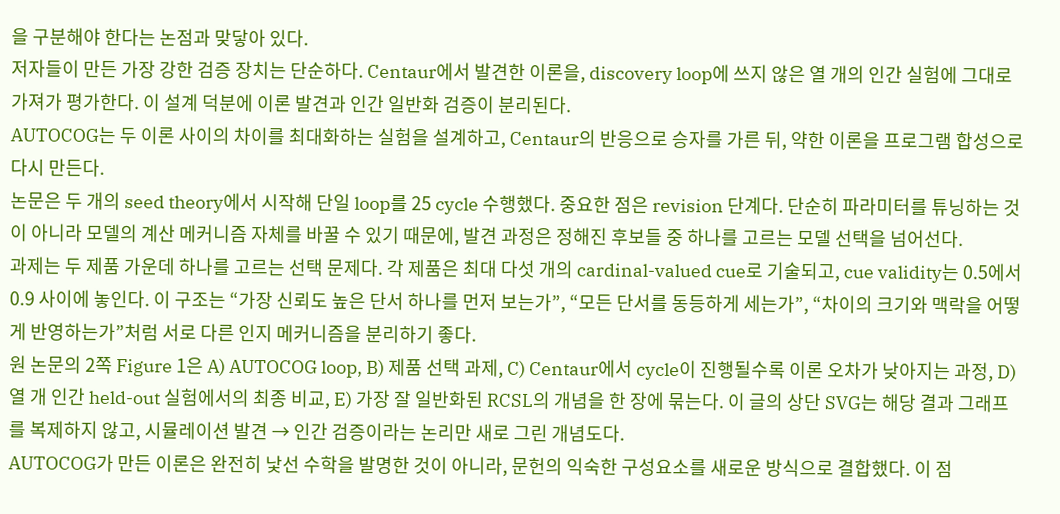을 구분해야 한다는 논점과 맞닿아 있다.
저자들이 만든 가장 강한 검증 장치는 단순하다. Centaur에서 발견한 이론을, discovery loop에 쓰지 않은 열 개의 인간 실험에 그대로 가져가 평가한다. 이 설계 덕분에 이론 발견과 인간 일반화 검증이 분리된다.
AUTOCOG는 두 이론 사이의 차이를 최대화하는 실험을 설계하고, Centaur의 반응으로 승자를 가른 뒤, 약한 이론을 프로그램 합성으로 다시 만든다.
논문은 두 개의 seed theory에서 시작해 단일 loop를 25 cycle 수행했다. 중요한 점은 revision 단계다. 단순히 파라미터를 튜닝하는 것이 아니라 모델의 계산 메커니즘 자체를 바꿀 수 있기 때문에, 발견 과정은 정해진 후보들 중 하나를 고르는 모델 선택을 넘어선다.
과제는 두 제품 가운데 하나를 고르는 선택 문제다. 각 제품은 최대 다섯 개의 cardinal-valued cue로 기술되고, cue validity는 0.5에서 0.9 사이에 놓인다. 이 구조는 “가장 신뢰도 높은 단서 하나를 먼저 보는가”, “모든 단서를 동등하게 세는가”, “차이의 크기와 맥락을 어떻게 반영하는가”처럼 서로 다른 인지 메커니즘을 분리하기 좋다.
원 논문의 2쪽 Figure 1은 A) AUTOCOG loop, B) 제품 선택 과제, C) Centaur에서 cycle이 진행될수록 이론 오차가 낮아지는 과정, D) 열 개 인간 held-out 실험에서의 최종 비교, E) 가장 잘 일반화된 RCSL의 개념을 한 장에 묶는다. 이 글의 상단 SVG는 해당 결과 그래프를 복제하지 않고, 시뮬레이션 발견 → 인간 검증이라는 논리만 새로 그린 개념도다.
AUTOCOG가 만든 이론은 완전히 낯선 수학을 발명한 것이 아니라, 문헌의 익숙한 구성요소를 새로운 방식으로 결합했다. 이 점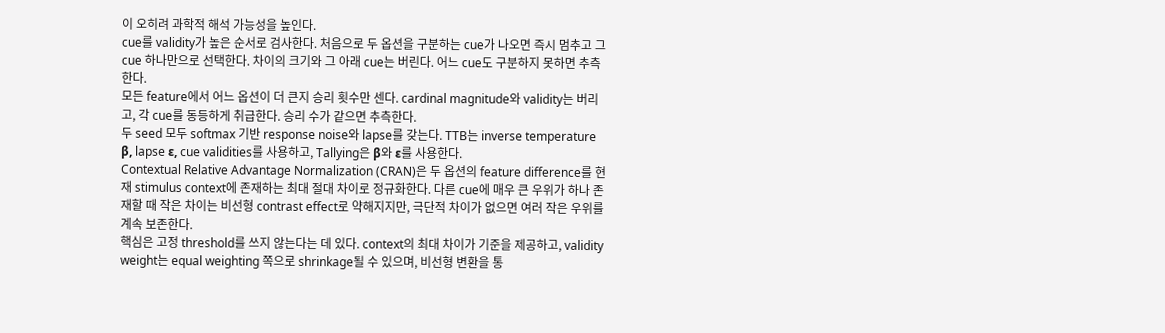이 오히려 과학적 해석 가능성을 높인다.
cue를 validity가 높은 순서로 검사한다. 처음으로 두 옵션을 구분하는 cue가 나오면 즉시 멈추고 그 cue 하나만으로 선택한다. 차이의 크기와 그 아래 cue는 버린다. 어느 cue도 구분하지 못하면 추측한다.
모든 feature에서 어느 옵션이 더 큰지 승리 횟수만 센다. cardinal magnitude와 validity는 버리고, 각 cue를 동등하게 취급한다. 승리 수가 같으면 추측한다.
두 seed 모두 softmax 기반 response noise와 lapse를 갖는다. TTB는 inverse temperature β, lapse ε, cue validities를 사용하고, Tallying은 β와 ε를 사용한다.
Contextual Relative Advantage Normalization (CRAN)은 두 옵션의 feature difference를 현재 stimulus context에 존재하는 최대 절대 차이로 정규화한다. 다른 cue에 매우 큰 우위가 하나 존재할 때 작은 차이는 비선형 contrast effect로 약해지지만, 극단적 차이가 없으면 여러 작은 우위를 계속 보존한다.
핵심은 고정 threshold를 쓰지 않는다는 데 있다. context의 최대 차이가 기준을 제공하고, validity weight는 equal weighting 쪽으로 shrinkage될 수 있으며, 비선형 변환을 통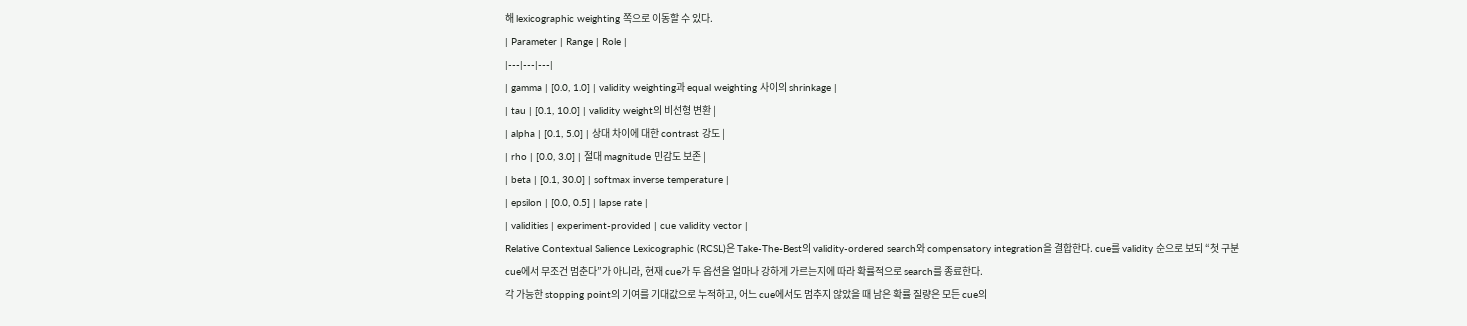해 lexicographic weighting 쪽으로 이동할 수 있다.
| Parameter | Range | Role |
|---|---|---|
| gamma | [0.0, 1.0] | validity weighting과 equal weighting 사이의 shrinkage |
| tau | [0.1, 10.0] | validity weight의 비선형 변환 |
| alpha | [0.1, 5.0] | 상대 차이에 대한 contrast 강도 |
| rho | [0.0, 3.0] | 절대 magnitude 민감도 보존 |
| beta | [0.1, 30.0] | softmax inverse temperature |
| epsilon | [0.0, 0.5] | lapse rate |
| validities | experiment-provided | cue validity vector |
Relative Contextual Salience Lexicographic (RCSL)은 Take-The-Best의 validity-ordered search와 compensatory integration을 결합한다. cue를 validity 순으로 보되 “첫 구분 cue에서 무조건 멈춘다”가 아니라, 현재 cue가 두 옵션을 얼마나 강하게 가르는지에 따라 확률적으로 search를 종료한다.
각 가능한 stopping point의 기여를 기대값으로 누적하고, 어느 cue에서도 멈추지 않았을 때 남은 확률 질량은 모든 cue의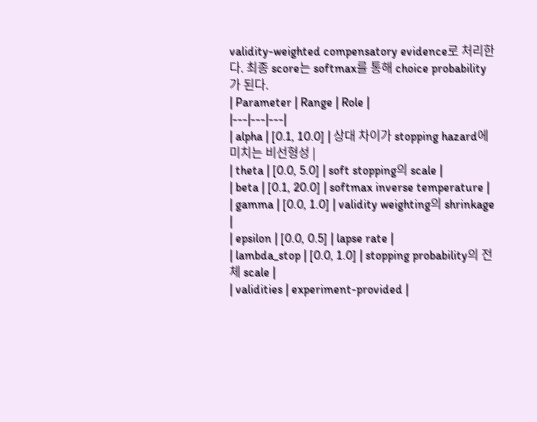validity-weighted compensatory evidence로 처리한다. 최종 score는 softmax를 통해 choice probability가 된다.
| Parameter | Range | Role |
|---|---|---|
| alpha | [0.1, 10.0] | 상대 차이가 stopping hazard에 미치는 비선형성 |
| theta | [0.0, 5.0] | soft stopping의 scale |
| beta | [0.1, 20.0] | softmax inverse temperature |
| gamma | [0.0, 1.0] | validity weighting의 shrinkage |
| epsilon | [0.0, 0.5] | lapse rate |
| lambda_stop | [0.0, 1.0] | stopping probability의 전체 scale |
| validities | experiment-provided |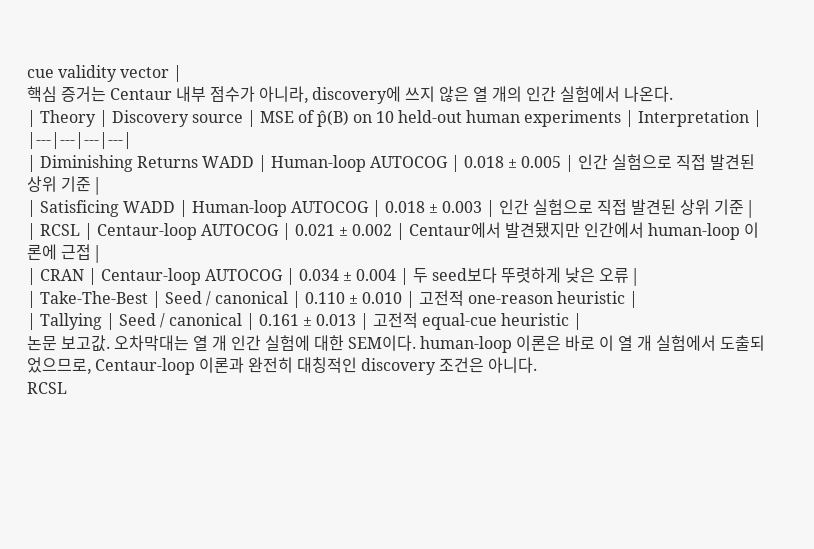cue validity vector |
핵심 증거는 Centaur 내부 점수가 아니라, discovery에 쓰지 않은 열 개의 인간 실험에서 나온다.
| Theory | Discovery source | MSE of p̂(B) on 10 held-out human experiments | Interpretation |
|---|---|---|---|
| Diminishing Returns WADD | Human-loop AUTOCOG | 0.018 ± 0.005 | 인간 실험으로 직접 발견된 상위 기준 |
| Satisficing WADD | Human-loop AUTOCOG | 0.018 ± 0.003 | 인간 실험으로 직접 발견된 상위 기준 |
| RCSL | Centaur-loop AUTOCOG | 0.021 ± 0.002 | Centaur에서 발견됐지만 인간에서 human-loop 이론에 근접 |
| CRAN | Centaur-loop AUTOCOG | 0.034 ± 0.004 | 두 seed보다 뚜렷하게 낮은 오류 |
| Take-The-Best | Seed / canonical | 0.110 ± 0.010 | 고전적 one-reason heuristic |
| Tallying | Seed / canonical | 0.161 ± 0.013 | 고전적 equal-cue heuristic |
논문 보고값. 오차막대는 열 개 인간 실험에 대한 SEM이다. human-loop 이론은 바로 이 열 개 실험에서 도출되었으므로, Centaur-loop 이론과 완전히 대칭적인 discovery 조건은 아니다.
RCSL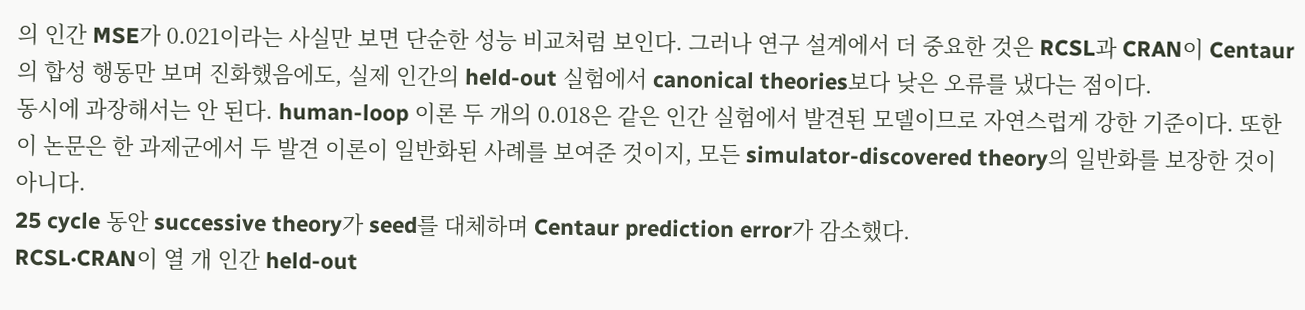의 인간 MSE가 0.021이라는 사실만 보면 단순한 성능 비교처럼 보인다. 그러나 연구 설계에서 더 중요한 것은 RCSL과 CRAN이 Centaur의 합성 행동만 보며 진화했음에도, 실제 인간의 held-out 실험에서 canonical theories보다 낮은 오류를 냈다는 점이다.
동시에 과장해서는 안 된다. human-loop 이론 두 개의 0.018은 같은 인간 실험에서 발견된 모델이므로 자연스럽게 강한 기준이다. 또한 이 논문은 한 과제군에서 두 발견 이론이 일반화된 사례를 보여준 것이지, 모든 simulator-discovered theory의 일반화를 보장한 것이 아니다.
25 cycle 동안 successive theory가 seed를 대체하며 Centaur prediction error가 감소했다.
RCSL·CRAN이 열 개 인간 held-out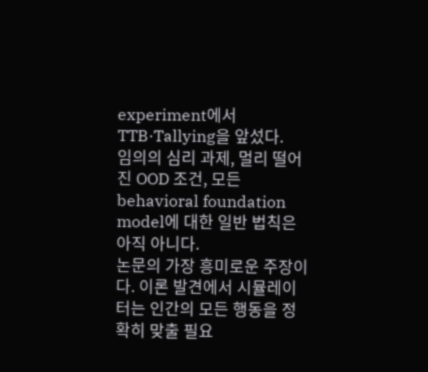experiment에서 TTB·Tallying을 앞섰다.
임의의 심리 과제, 멀리 떨어진 OOD 조건, 모든 behavioral foundation model에 대한 일반 법칙은 아직 아니다.
논문의 가장 흥미로운 주장이다. 이론 발견에서 시뮬레이터는 인간의 모든 행동을 정확히 맞출 필요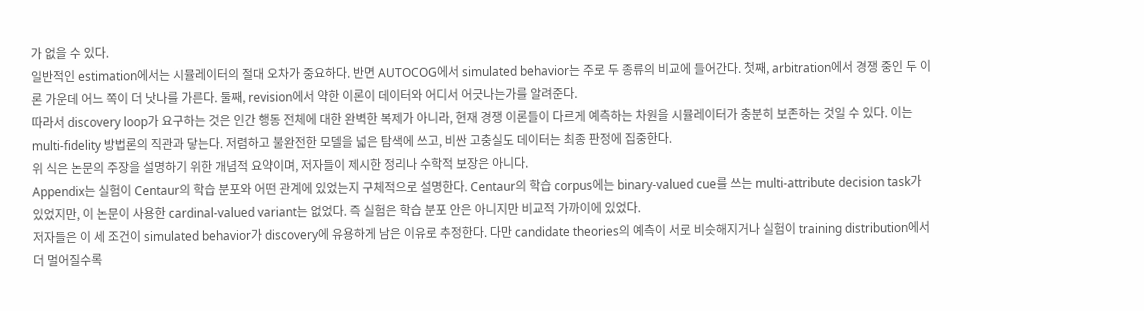가 없을 수 있다.
일반적인 estimation에서는 시뮬레이터의 절대 오차가 중요하다. 반면 AUTOCOG에서 simulated behavior는 주로 두 종류의 비교에 들어간다. 첫째, arbitration에서 경쟁 중인 두 이론 가운데 어느 쪽이 더 낫나를 가른다. 둘째, revision에서 약한 이론이 데이터와 어디서 어긋나는가를 알려준다.
따라서 discovery loop가 요구하는 것은 인간 행동 전체에 대한 완벽한 복제가 아니라, 현재 경쟁 이론들이 다르게 예측하는 차원을 시뮬레이터가 충분히 보존하는 것일 수 있다. 이는 multi-fidelity 방법론의 직관과 닿는다. 저렴하고 불완전한 모델을 넓은 탐색에 쓰고, 비싼 고충실도 데이터는 최종 판정에 집중한다.
위 식은 논문의 주장을 설명하기 위한 개념적 요약이며, 저자들이 제시한 정리나 수학적 보장은 아니다.
Appendix는 실험이 Centaur의 학습 분포와 어떤 관계에 있었는지 구체적으로 설명한다. Centaur의 학습 corpus에는 binary-valued cue를 쓰는 multi-attribute decision task가 있었지만, 이 논문이 사용한 cardinal-valued variant는 없었다. 즉 실험은 학습 분포 안은 아니지만 비교적 가까이에 있었다.
저자들은 이 세 조건이 simulated behavior가 discovery에 유용하게 남은 이유로 추정한다. 다만 candidate theories의 예측이 서로 비슷해지거나 실험이 training distribution에서 더 멀어질수록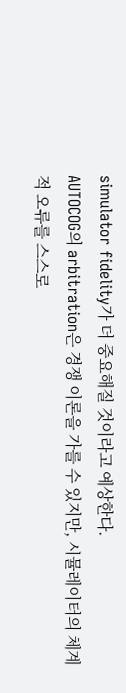simulator fidelity가 더 중요해질 것이라고 예상한다.
AUTOCOG의 arbitration은 경쟁 이론을 가를 수 있지만, 시뮬레이터의 체계적 오류를 스스로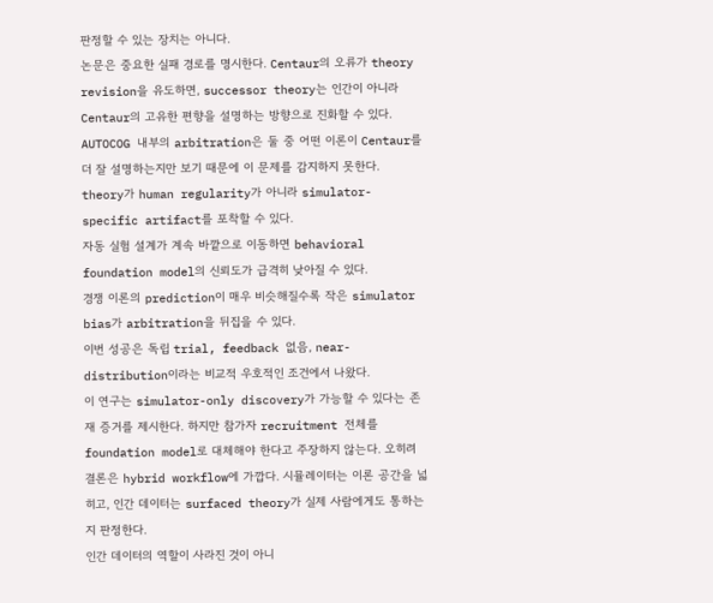판정할 수 있는 장치는 아니다.
논문은 중요한 실패 경로를 명시한다. Centaur의 오류가 theory revision을 유도하면, successor theory는 인간이 아니라 Centaur의 고유한 편향을 설명하는 방향으로 진화할 수 있다. AUTOCOG 내부의 arbitration은 둘 중 어떤 이론이 Centaur를 더 잘 설명하는지만 보기 때문에 이 문제를 감지하지 못한다.
theory가 human regularity가 아니라 simulator-specific artifact를 포착할 수 있다.
자동 실험 설계가 계속 바깥으로 이동하면 behavioral foundation model의 신뢰도가 급격히 낮아질 수 있다.
경쟁 이론의 prediction이 매우 비슷해질수록 작은 simulator bias가 arbitration을 뒤집을 수 있다.
이번 성공은 독립 trial, feedback 없음, near-distribution이라는 비교적 우호적인 조건에서 나왔다.
이 연구는 simulator-only discovery가 가능할 수 있다는 존재 증거를 제시한다. 하지만 참가자 recruitment 전체를 foundation model로 대체해야 한다고 주장하지 않는다. 오히려 결론은 hybrid workflow에 가깝다. 시뮬레이터는 이론 공간을 넓히고, 인간 데이터는 surfaced theory가 실제 사람에게도 통하는지 판정한다.
인간 데이터의 역할이 사라진 것이 아니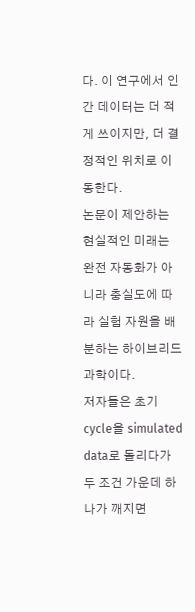다. 이 연구에서 인간 데이터는 더 적게 쓰이지만, 더 결정적인 위치로 이동한다.
논문이 제안하는 현실적인 미래는 완전 자동화가 아니라 충실도에 따라 실험 자원을 배분하는 하이브리드 과학이다.
저자들은 초기 cycle을 simulated data로 돌리다가 두 조건 가운데 하나가 깨지면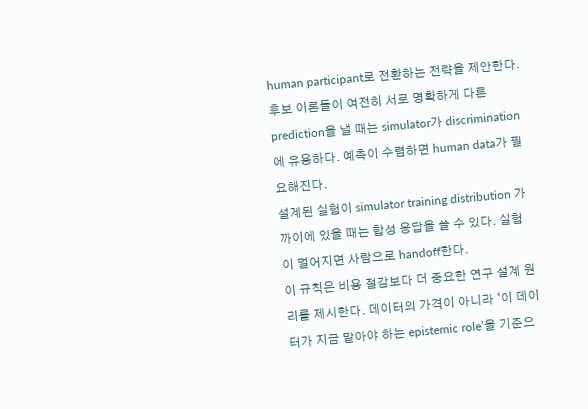human participant로 전환하는 전략을 제안한다.
후보 이론들이 여전히 서로 명확하게 다른 prediction을 낼 때는 simulator가 discrimination에 유용하다. 예측이 수렴하면 human data가 필요해진다.
설계된 실험이 simulator training distribution 가까이에 있을 때는 합성 응답을 쓸 수 있다. 실험이 멀어지면 사람으로 handoff한다.
이 규칙은 비용 절감보다 더 중요한 연구 설계 원리를 제시한다. 데이터의 가격이 아니라 ‘이 데이터가 지금 맡아야 하는 epistemic role’을 기준으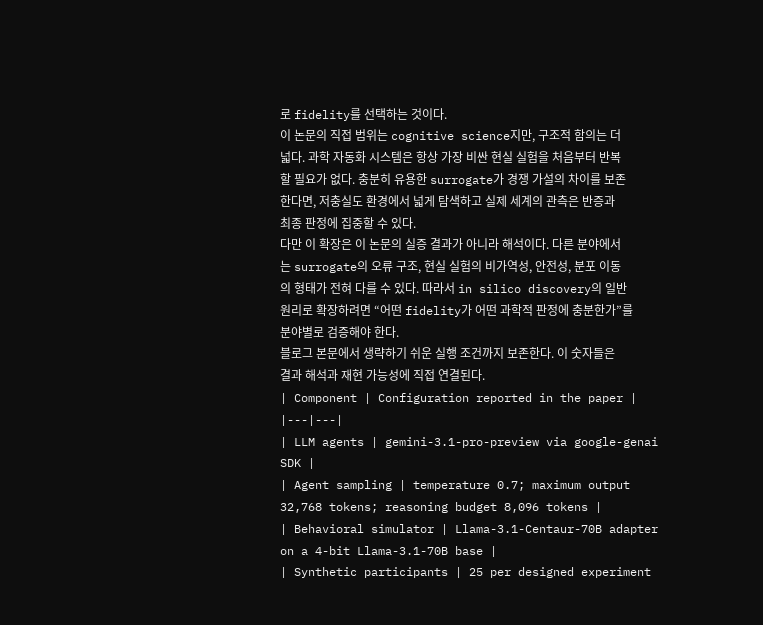로 fidelity를 선택하는 것이다.
이 논문의 직접 범위는 cognitive science지만, 구조적 함의는 더 넓다. 과학 자동화 시스템은 항상 가장 비싼 현실 실험을 처음부터 반복할 필요가 없다. 충분히 유용한 surrogate가 경쟁 가설의 차이를 보존한다면, 저충실도 환경에서 넓게 탐색하고 실제 세계의 관측은 반증과 최종 판정에 집중할 수 있다.
다만 이 확장은 이 논문의 실증 결과가 아니라 해석이다. 다른 분야에서는 surrogate의 오류 구조, 현실 실험의 비가역성, 안전성, 분포 이동의 형태가 전혀 다를 수 있다. 따라서 in silico discovery의 일반 원리로 확장하려면 “어떤 fidelity가 어떤 과학적 판정에 충분한가”를 분야별로 검증해야 한다.
블로그 본문에서 생략하기 쉬운 실행 조건까지 보존한다. 이 숫자들은 결과 해석과 재현 가능성에 직접 연결된다.
| Component | Configuration reported in the paper |
|---|---|
| LLM agents | gemini-3.1-pro-preview via google-genai SDK |
| Agent sampling | temperature 0.7; maximum output 32,768 tokens; reasoning budget 8,096 tokens |
| Behavioral simulator | Llama-3.1-Centaur-70B adapter on a 4-bit Llama-3.1-70B base |
| Synthetic participants | 25 per designed experiment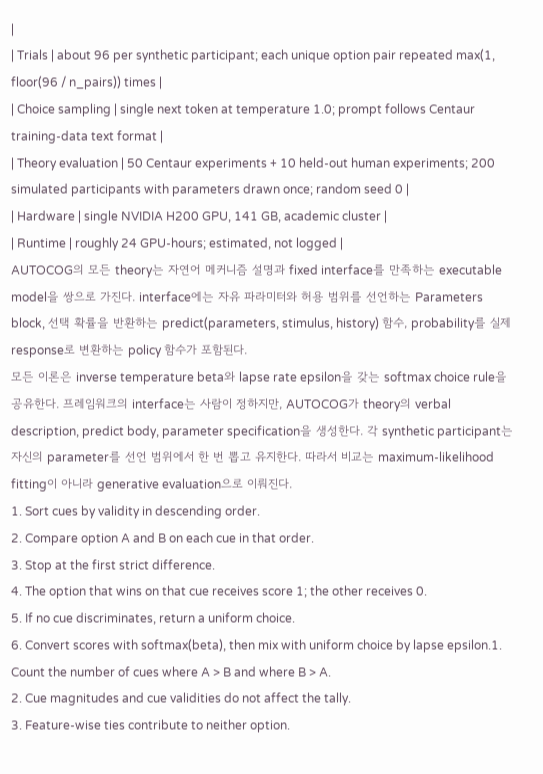|
| Trials | about 96 per synthetic participant; each unique option pair repeated max(1, floor(96 / n_pairs)) times |
| Choice sampling | single next token at temperature 1.0; prompt follows Centaur training-data text format |
| Theory evaluation | 50 Centaur experiments + 10 held-out human experiments; 200 simulated participants with parameters drawn once; random seed 0 |
| Hardware | single NVIDIA H200 GPU, 141 GB, academic cluster |
| Runtime | roughly 24 GPU-hours; estimated, not logged |
AUTOCOG의 모든 theory는 자연어 메커니즘 설명과 fixed interface를 만족하는 executable model을 쌍으로 가진다. interface에는 자유 파라미터와 허용 범위를 선언하는 Parameters block, 선택 확률을 반환하는 predict(parameters, stimulus, history) 함수, probability를 실제 response로 변환하는 policy 함수가 포함된다.
모든 이론은 inverse temperature beta와 lapse rate epsilon을 갖는 softmax choice rule을 공유한다. 프레임워크의 interface는 사람이 정하지만, AUTOCOG가 theory의 verbal description, predict body, parameter specification을 생성한다. 각 synthetic participant는 자신의 parameter를 선언 범위에서 한 번 뽑고 유지한다. 따라서 비교는 maximum-likelihood fitting이 아니라 generative evaluation으로 이뤄진다.
1. Sort cues by validity in descending order.
2. Compare option A and B on each cue in that order.
3. Stop at the first strict difference.
4. The option that wins on that cue receives score 1; the other receives 0.
5. If no cue discriminates, return a uniform choice.
6. Convert scores with softmax(beta), then mix with uniform choice by lapse epsilon.1. Count the number of cues where A > B and where B > A.
2. Cue magnitudes and cue validities do not affect the tally.
3. Feature-wise ties contribute to neither option.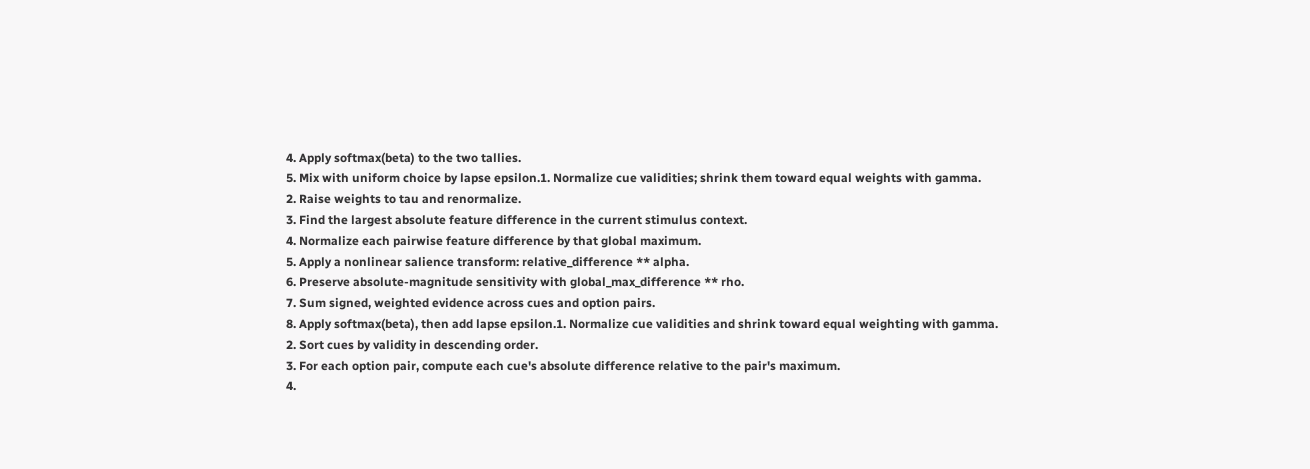4. Apply softmax(beta) to the two tallies.
5. Mix with uniform choice by lapse epsilon.1. Normalize cue validities; shrink them toward equal weights with gamma.
2. Raise weights to tau and renormalize.
3. Find the largest absolute feature difference in the current stimulus context.
4. Normalize each pairwise feature difference by that global maximum.
5. Apply a nonlinear salience transform: relative_difference ** alpha.
6. Preserve absolute-magnitude sensitivity with global_max_difference ** rho.
7. Sum signed, weighted evidence across cues and option pairs.
8. Apply softmax(beta), then add lapse epsilon.1. Normalize cue validities and shrink toward equal weighting with gamma.
2. Sort cues by validity in descending order.
3. For each option pair, compute each cue's absolute difference relative to the pair's maximum.
4.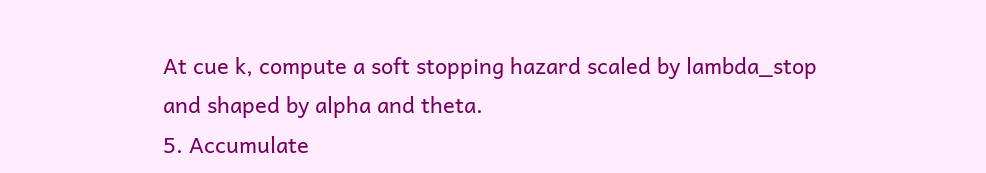At cue k, compute a soft stopping hazard scaled by lambda_stop and shaped by alpha and theta.
5. Accumulate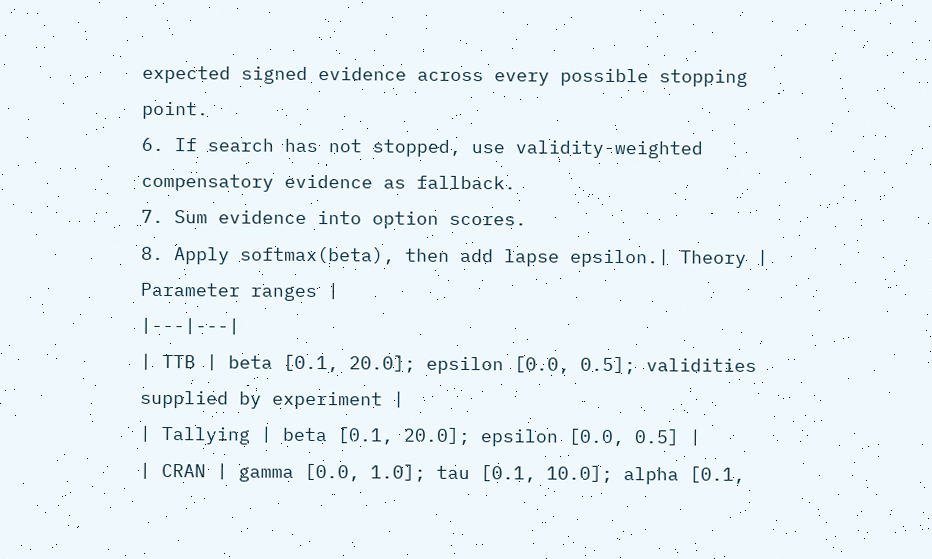expected signed evidence across every possible stopping point.
6. If search has not stopped, use validity-weighted compensatory evidence as fallback.
7. Sum evidence into option scores.
8. Apply softmax(beta), then add lapse epsilon.| Theory | Parameter ranges |
|---|---|
| TTB | beta [0.1, 20.0]; epsilon [0.0, 0.5]; validities supplied by experiment |
| Tallying | beta [0.1, 20.0]; epsilon [0.0, 0.5] |
| CRAN | gamma [0.0, 1.0]; tau [0.1, 10.0]; alpha [0.1,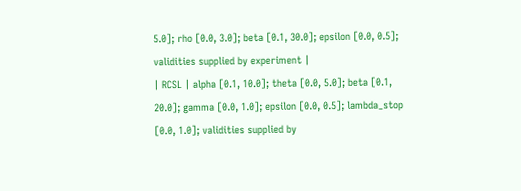5.0]; rho [0.0, 3.0]; beta [0.1, 30.0]; epsilon [0.0, 0.5]; validities supplied by experiment |
| RCSL | alpha [0.1, 10.0]; theta [0.0, 5.0]; beta [0.1, 20.0]; gamma [0.0, 1.0]; epsilon [0.0, 0.5]; lambda_stop [0.0, 1.0]; validities supplied by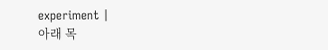experiment |
아래 목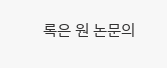록은 원 논문의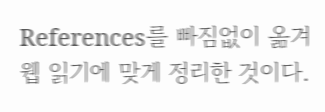References를 빠짐없이 옮겨 웹 읽기에 맞게 정리한 것이다.